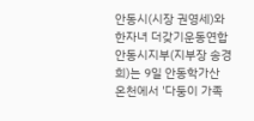안동시(시장 권영세)와 한자녀 더갖기운동연합 안동시지부(지부장 송경희)는 9일 안동학가산 온천에서 '다둥이 가족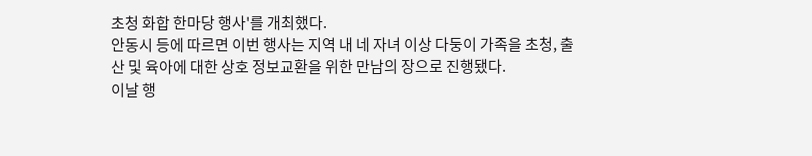초청 화합 한마당 행사'를 개최했다.
안동시 등에 따르면 이번 행사는 지역 내 네 자녀 이상 다둥이 가족을 초청, 출산 및 육아에 대한 상호 정보교환을 위한 만남의 장으로 진행됐다.
이날 행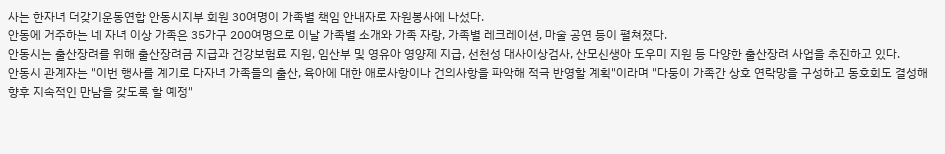사는 한자녀 더갖기운동연합 안동시지부 회원 30여명이 가족별 책임 안내자로 자원봉사에 나섰다.
안동에 거주하는 네 자녀 이상 가족은 35가구 200여명으로 이날 가족별 소개와 가족 자랑, 가족별 레크레이션, 마술 공연 등이 펼쳐졌다.
안동시는 출산장려를 위해 출산장려금 지급과 건강보험료 지원, 임산부 및 영유아 영양제 지급, 선천성 대사이상검사, 산모신생아 도우미 지원 등 다양한 출산장려 사업을 추진하고 있다.
안동시 관계자는 "이번 행사를 계기로 다자녀 가족들의 출산, 육아에 대한 애로사항이나 건의사항을 파악해 적극 반영할 계획"이라며 "다둥이 가족간 상호 연락망을 구성하고 동호회도 결성해 향후 지속적인 만남을 갖도록 할 예정"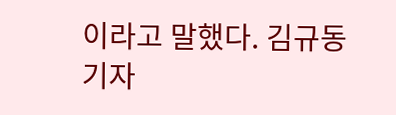이라고 말했다. 김규동 기자